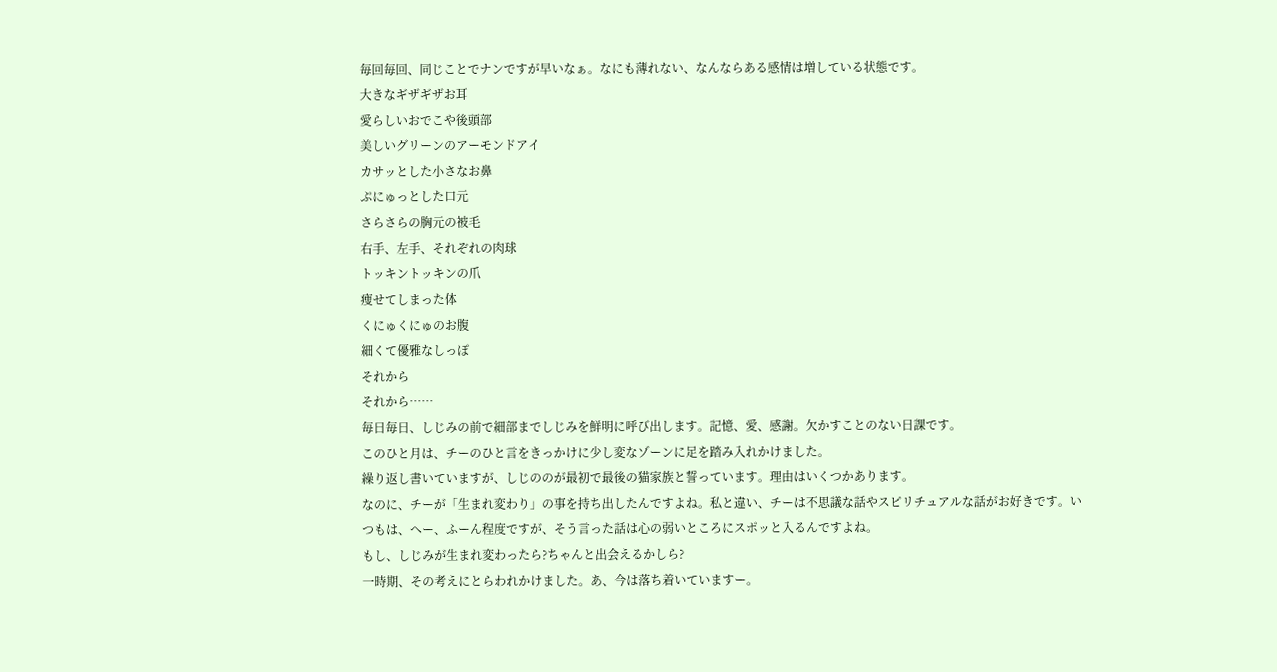毎回毎回、同じことでナンですが早いなぁ。なにも薄れない、なんならある感情は増している状態です。
大きなギザギザお耳
愛らしいおでこや後頭部
美しいグリーンのアーモンドアイ
カサッとした小さなお鼻
ぷにゅっとした口元
さらさらの胸元の被毛
右手、左手、それぞれの肉球
トッキントッキンの爪
痩せてしまった体
くにゅくにゅのお腹
細くて優雅なしっぽ
それから
それから……
毎日毎日、しじみの前で細部までしじみを鮮明に呼び出します。記憶、愛、感謝。欠かすことのない日課です。
このひと月は、チーのひと言をきっかけに少し変なゾーンに足を踏み入れかけました。
繰り返し書いていますが、しじののが最初で最後の猫家族と誓っています。理由はいくつかあります。
なのに、チーが「生まれ変わり」の事を持ち出したんですよね。私と違い、チーは不思議な話やスピリチュアルな話がお好きです。いつもは、へー、ふーん程度ですが、そう言った話は心の弱いところにスポッと入るんですよね。
もし、しじみが生まれ変わったら?ちゃんと出会えるかしら?
一時期、その考えにとらわれかけました。あ、今は落ち着いていますー。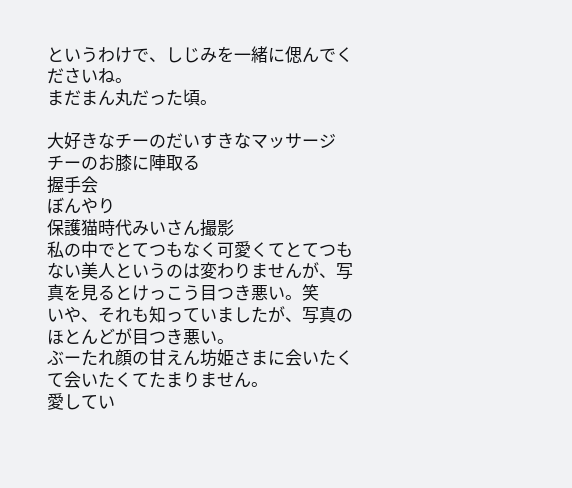というわけで、しじみを一緒に偲んでくださいね。
まだまん丸だった頃。

大好きなチーのだいすきなマッサージ
チーのお膝に陣取る
握手会
ぼんやり
保護猫時代みいさん撮影
私の中でとてつもなく可愛くてとてつもない美人というのは変わりませんが、写真を見るとけっこう目つき悪い。笑
いや、それも知っていましたが、写真のほとんどが目つき悪い。
ぶーたれ顔の甘えん坊姫さまに会いたくて会いたくてたまりません。
愛してい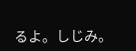るよ。しじみ。